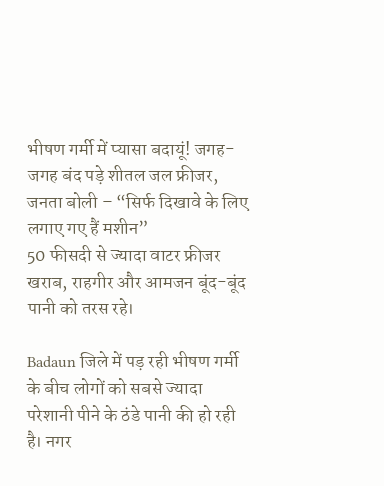भीषण गर्मी में प्यासा बदायूं! जगह-जगह बंद पड़े शीतल जल फ्रीजर, जनता बोली – “सिर्फ दिखावे के लिए लगाए गए हैं मशीन”
50 फीसदी से ज्यादा वाटर फ्रीजर खराब, राहगीर और आमजन बूंद-बूंद पानी को तरस रहे।

Badaun जिले में पड़ रही भीषण गर्मी के बीच लोगों को सबसे ज्यादा परेशानी पीने के ठंडे पानी की हो रही है। नगर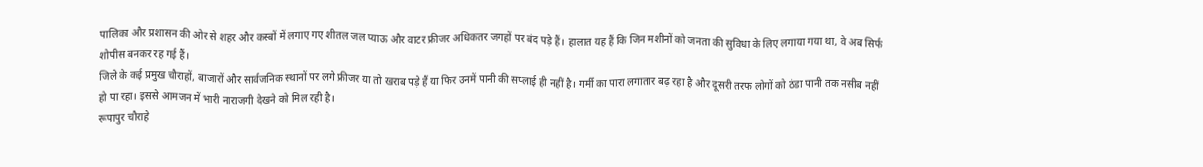पालिका और प्रशासन की ओर से शहर और कस्बों में लगाए गए शीतल जल प्याऊ और वाटर फ्रीजर अधिकतर जगहों पर बंद पड़े हैं। हालात यह हैं कि जिन मशीनों को जनता की सुविधा के लिए लगाया गया था, वे अब सिर्फ शोपीस बनकर रह गई हैं।
जिले के कई प्रमुख चौराहों, बाजारों और सार्वजनिक स्थानों पर लगे फ्रीजर या तो खराब पड़े हैं या फिर उनमें पानी की सप्लाई ही नहीं है। गर्मी का पारा लगातार बढ़ रहा है और दूसरी तरफ लोगों को ठंडा पानी तक नसीब नहीं हो पा रहा। इससे आमजन में भारी नाराजगी देखने को मिल रही है।
रूपापुर चौराहे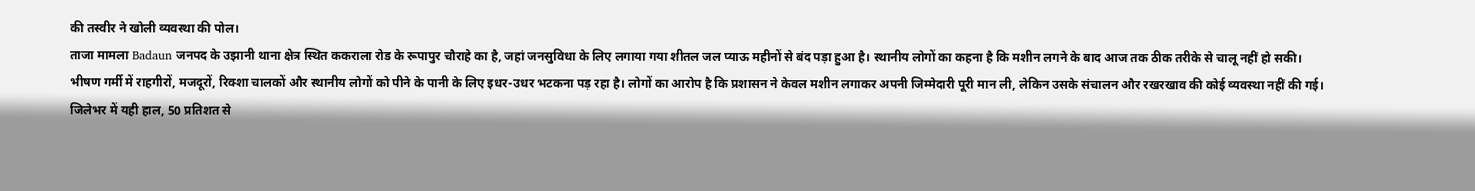की तस्वीर ने खोली व्यवस्था की पोल।
ताजा मामला Badaun जनपद के उझानी थाना क्षेत्र स्थित ककराला रोड के रूपापुर चौराहे का है, जहां जनसुविधा के लिए लगाया गया शीतल जल प्याऊ महीनों से बंद पड़ा हुआ है। स्थानीय लोगों का कहना है कि मशीन लगने के बाद आज तक ठीक तरीके से चालू नहीं हो सकी।
भीषण गर्मी में राहगीरों, मजदूरों, रिक्शा चालकों और स्थानीय लोगों को पीने के पानी के लिए इधर-उधर भटकना पड़ रहा है। लोगों का आरोप है कि प्रशासन ने केवल मशीन लगाकर अपनी जिम्मेदारी पूरी मान ली, लेकिन उसके संचालन और रखरखाव की कोई व्यवस्था नहीं की गई।
जिलेभर में यही हाल, 50 प्रतिशत से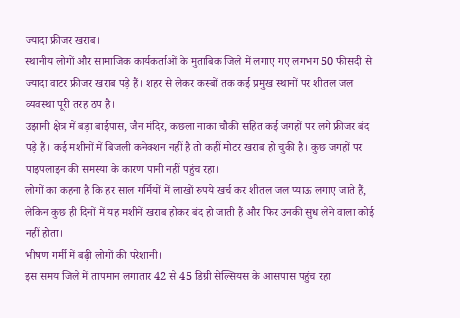ज्यादा फ्रीजर खराब।
स्थानीय लोगों और सामाजिक कार्यकर्ताओं के मुताबिक जिले में लगाए गए लगभग 50 फीसदी से ज्यादा वाटर फ्रीजर खराब पड़े हैं। शहर से लेकर कस्बों तक कई प्रमुख स्थानों पर शीतल जल व्यवस्था पूरी तरह ठप है।
उझानी क्षेत्र में बड़ा बाईपास, जैन मंदिर, कछला नाका चौकी सहित कई जगहों पर लगे फ्रीजर बंद पड़े हैं। कई मशीनों में बिजली कनेक्शन नहीं है तो कहीं मोटर खराब हो चुकी है। कुछ जगहों पर पाइपलाइन की समस्या के कारण पानी नहीं पहुंच रहा।
लोगों का कहना है कि हर साल गर्मियों में लाखों रुपये खर्च कर शीतल जल प्याऊ लगाए जाते हैं, लेकिन कुछ ही दिनों में यह मशीनें खराब होकर बंद हो जाती हैं और फिर उनकी सुध लेने वाला कोई नहीं होता।
भीषण गर्मी में बढ़ी लोगों की परेशानी।
इस समय जिले में तापमान लगातार 42 से 45 डिग्री सेल्सियस के आसपास पहुंच रहा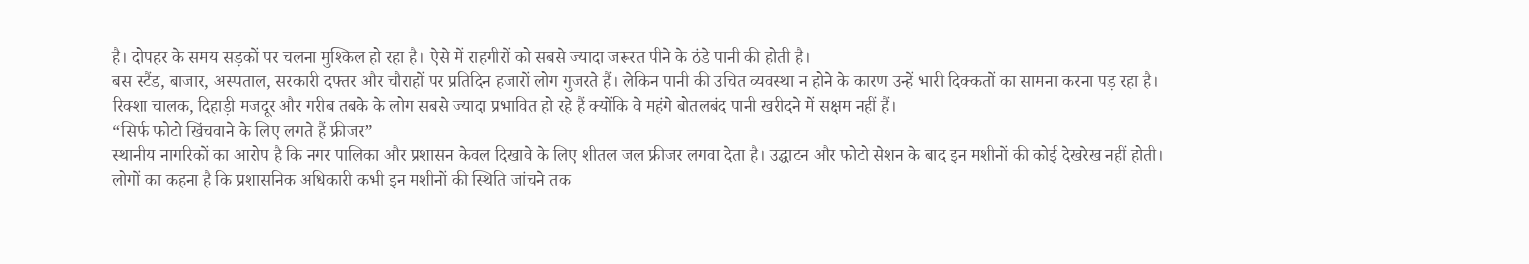है। दोपहर के समय सड़कों पर चलना मुश्किल हो रहा है। ऐसे में राहगीरों को सबसे ज्यादा जरूरत पीने के ठंडे पानी की होती है।
बस स्टैंड, बाजार, अस्पताल, सरकारी दफ्तर और चौराहों पर प्रतिदिन हजारों लोग गुजरते हैं। लेकिन पानी की उचित व्यवस्था न होने के कारण उन्हें भारी दिक्कतों का सामना करना पड़ रहा है।
रिक्शा चालक, दिहाड़ी मजदूर और गरीब तबके के लोग सबसे ज्यादा प्रभावित हो रहे हैं क्योंकि वे महंगे बोतलबंद पानी खरीदने में सक्षम नहीं हैं।
“सिर्फ फोटो खिंचवाने के लिए लगते हैं फ्रीजर”
स्थानीय नागरिकों का आरोप है कि नगर पालिका और प्रशासन केवल दिखावे के लिए शीतल जल फ्रीजर लगवा देता है। उद्घाटन और फोटो सेशन के बाद इन मशीनों की कोई देखरेख नहीं होती।
लोगों का कहना है कि प्रशासनिक अधिकारी कभी इन मशीनों की स्थिति जांचने तक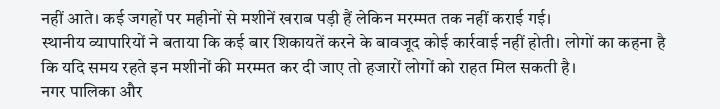नहीं आते। कई जगहों पर महीनों से मशीनें खराब पड़ी हैं लेकिन मरम्मत तक नहीं कराई गई।
स्थानीय व्यापारियों ने बताया कि कई बार शिकायतें करने के बावजूद कोई कार्रवाई नहीं होती। लोगों का कहना है कि यदि समय रहते इन मशीनों की मरम्मत कर दी जाए तो हजारों लोगों को राहत मिल सकती है।
नगर पालिका और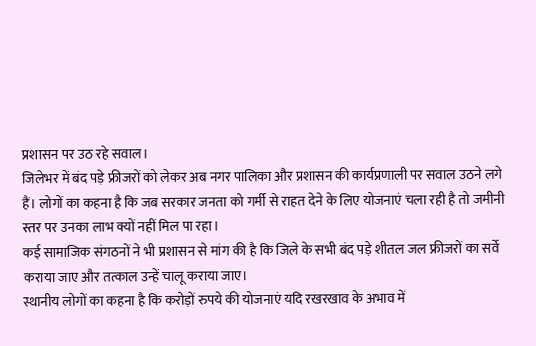प्रशासन पर उठ रहे सवाल।
जिलेभर में बंद पड़े फ्रीजरों को लेकर अब नगर पालिका और प्रशासन की कार्यप्रणाली पर सवाल उठने लगे हैं। लोगों का कहना है कि जब सरकार जनता को गर्मी से राहत देने के लिए योजनाएं चला रही है तो जमीनी स्तर पर उनका लाभ क्यों नहीं मिल पा रहा।
कई सामाजिक संगठनों ने भी प्रशासन से मांग की है कि जिले के सभी बंद पड़े शीतल जल फ्रीजरों का सर्वे कराया जाए और तत्काल उन्हें चालू कराया जाए।
स्थानीय लोगों का कहना है कि करोड़ों रुपये की योजनाएं यदि रखरखाव के अभाव में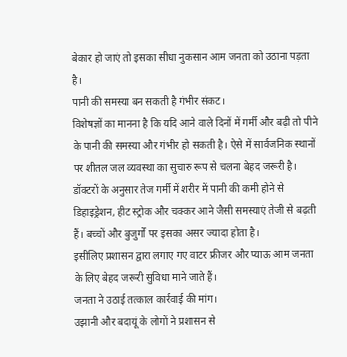बेकार हो जाएं तो इसका सीधा नुकसान आम जनता को उठाना पड़ता है।
पानी की समस्या बन सकती है गंभीर संकट।
विशेषज्ञों का मानना है कि यदि आने वाले दिनों में गर्मी और बढ़ी तो पीने के पानी की समस्या और गंभीर हो सकती है। ऐसे में सार्वजनिक स्थानों पर शीतल जल व्यवस्था का सुचारु रूप से चलना बेहद जरूरी है।
डॉक्टरों के अनुसार तेज गर्मी में शरीर में पानी की कमी होने से डिहाइड्रेशन, हीट स्ट्रोक और चक्कर आने जैसी समस्याएं तेजी से बढ़ती हैं। बच्चों और बुजुर्गों पर इसका असर ज्यादा होता है।
इसीलिए प्रशासन द्वारा लगाए गए वाटर फ्रीजर और प्याऊ आम जनता के लिए बेहद जरूरी सुविधा माने जाते हैं।
जनता ने उठाई तत्काल कार्रवाई की मांग।
उझानी और बदायूं के लोगों ने प्रशासन से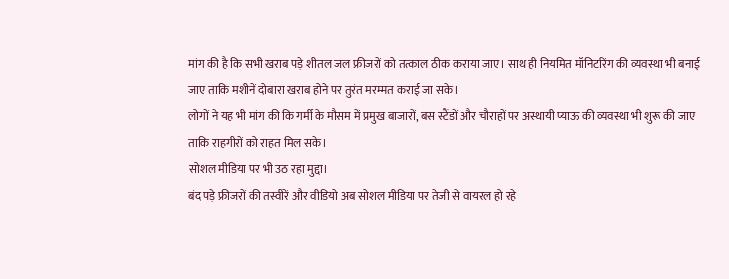मांग की है कि सभी खराब पड़े शीतल जल फ्रीजरों को तत्काल ठीक कराया जाए। साथ ही नियमित मॉनिटरिंग की व्यवस्था भी बनाई जाए ताकि मशीनें दोबारा खराब होने पर तुरंत मरम्मत कराई जा सके।
लोगों ने यह भी मांग की कि गर्मी के मौसम में प्रमुख बाजारों, बस स्टैंडों और चौराहों पर अस्थायी प्याऊ की व्यवस्था भी शुरू की जाए ताकि राहगीरों को राहत मिल सके।
सोशल मीडिया पर भी उठ रहा मुद्दा।
बंद पड़े फ्रीजरों की तस्वीरें और वीडियो अब सोशल मीडिया पर तेजी से वायरल हो रहे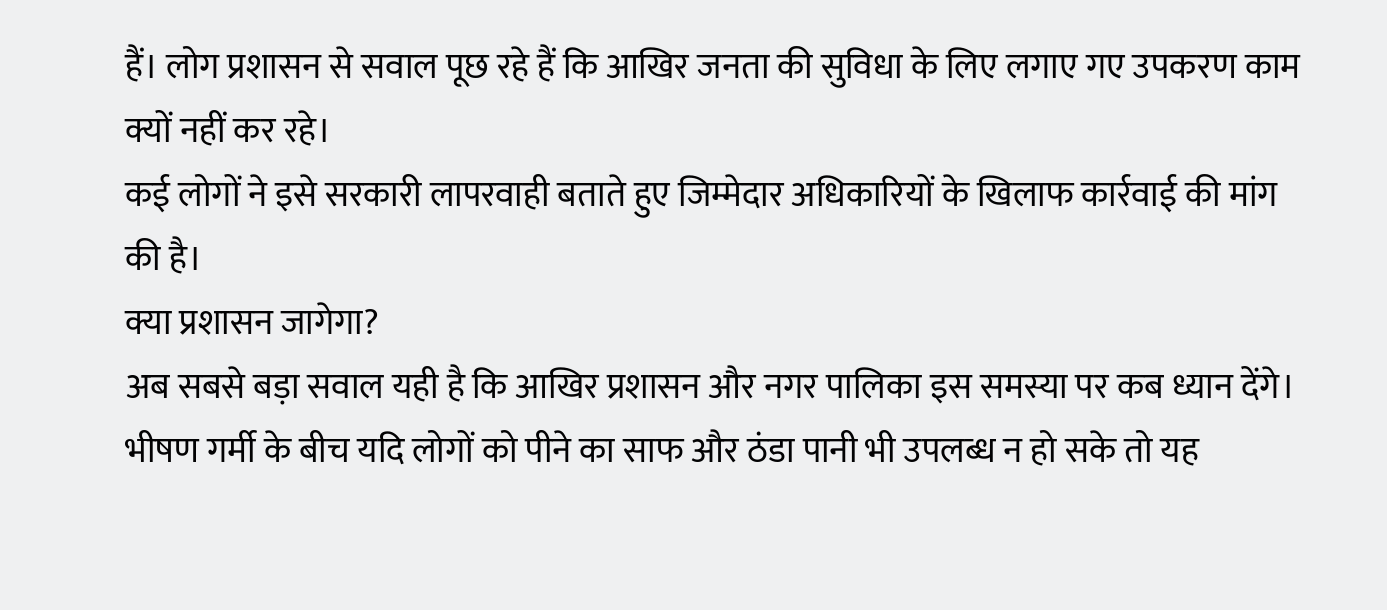हैं। लोग प्रशासन से सवाल पूछ रहे हैं कि आखिर जनता की सुविधा के लिए लगाए गए उपकरण काम क्यों नहीं कर रहे।
कई लोगों ने इसे सरकारी लापरवाही बताते हुए जिम्मेदार अधिकारियों के खिलाफ कार्रवाई की मांग की है।
क्या प्रशासन जागेगा?
अब सबसे बड़ा सवाल यही है कि आखिर प्रशासन और नगर पालिका इस समस्या पर कब ध्यान देंगे। भीषण गर्मी के बीच यदि लोगों को पीने का साफ और ठंडा पानी भी उपलब्ध न हो सके तो यह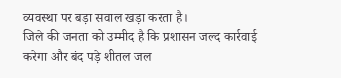व्यवस्था पर बड़ा सवाल खड़ा करता है।
जिले की जनता को उम्मीद है कि प्रशासन जल्द कार्रवाई करेगा और बंद पड़े शीतल जल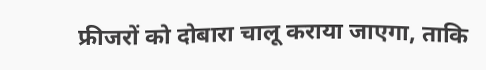फ्रीजरों को दोबारा चालू कराया जाएगा, ताकि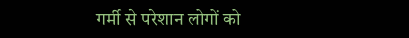गर्मी से परेशान लोगों को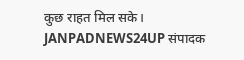कुछ राहत मिल सके।
JANPADNEWS24UP संपादक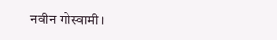नवीन गोस्वामी।